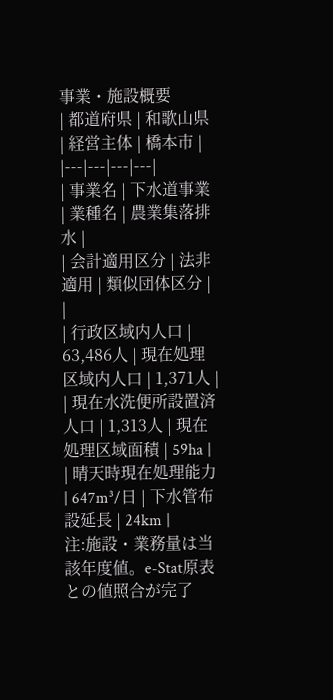事業・施設概要
| 都道府県 | 和歌山県 | 経営主体 | 橋本市 |
|---|---|---|---|
| 事業名 | 下水道事業 | 業種名 | 農業集落排水 |
| 会計適用区分 | 法非適用 | 類似団体区分 | |
| 行政区域内人口 | 63,486人 | 現在処理区域内人口 | 1,371人 |
| 現在水洗便所設置済人口 | 1,313人 | 現在処理区域面積 | 59ha |
| 晴天時現在処理能力 | 647m³/日 | 下水管布設延長 | 24km |
注:施設・業務量は当該年度値。e-Stat原表との値照合が完了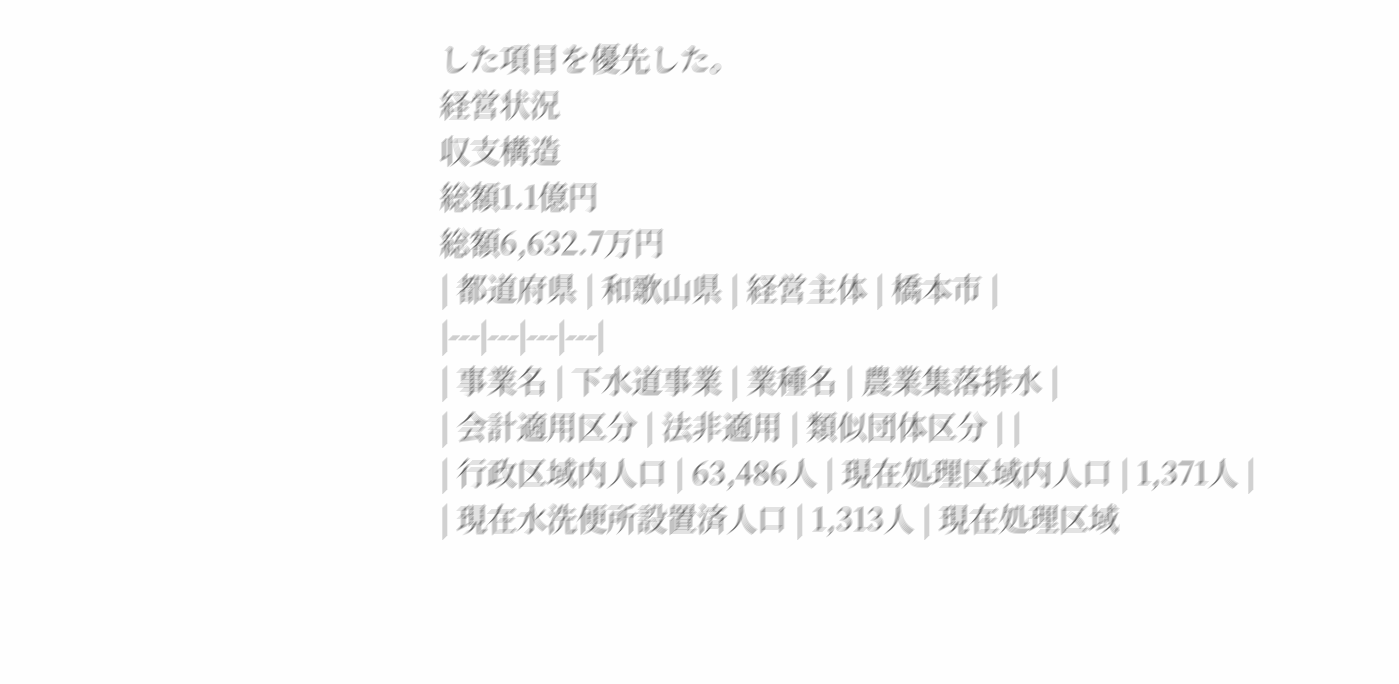した項目を優先した。
経営状況
収支構造
総額1.1億円
総額6,632.7万円
| 都道府県 | 和歌山県 | 経営主体 | 橋本市 |
|---|---|---|---|
| 事業名 | 下水道事業 | 業種名 | 農業集落排水 |
| 会計適用区分 | 法非適用 | 類似団体区分 | |
| 行政区域内人口 | 63,486人 | 現在処理区域内人口 | 1,371人 |
| 現在水洗便所設置済人口 | 1,313人 | 現在処理区域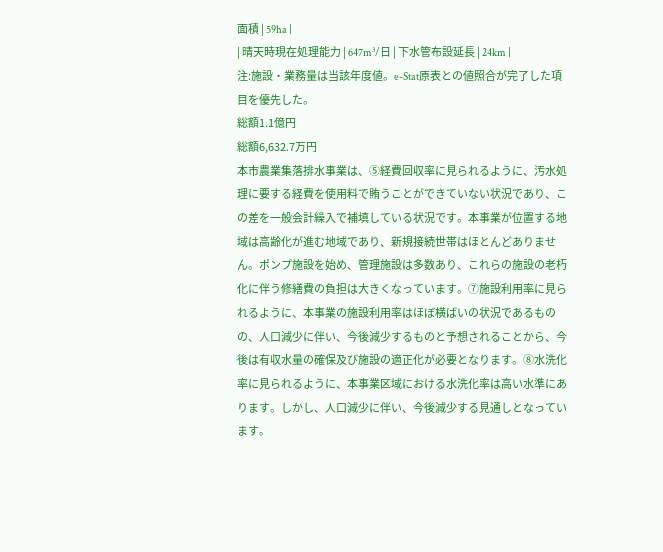面積 | 59ha |
| 晴天時現在処理能力 | 647m³/日 | 下水管布設延長 | 24km |
注:施設・業務量は当該年度値。e-Stat原表との値照合が完了した項目を優先した。
総額1.1億円
総額6,632.7万円
本市農業集落排水事業は、⑤経費回収率に見られるように、汚水処理に要する経費を使用料で賄うことができていない状況であり、この差を一般会計繰入で補填している状況です。本事業が位置する地域は高齢化が進む地域であり、新規接続世帯はほとんどありません。ポンプ施設を始め、管理施設は多数あり、これらの施設の老朽化に伴う修繕費の負担は大きくなっています。⑦施設利用率に見られるように、本事業の施設利用率はほぼ横ばいの状況であるものの、人口減少に伴い、今後減少するものと予想されることから、今後は有収水量の確保及び施設の適正化が必要となります。⑧水洗化率に見られるように、本事業区域における水洗化率は高い水準にあります。しかし、人口減少に伴い、今後減少する見通しとなっています。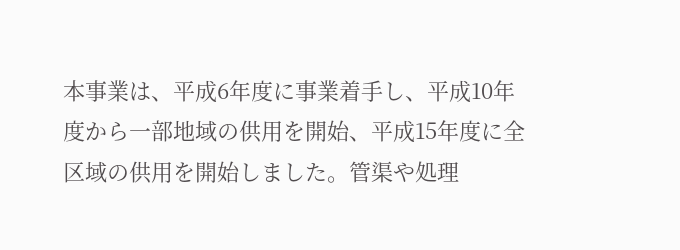本事業は、平成6年度に事業着手し、平成10年度から一部地域の供用を開始、平成15年度に全区域の供用を開始しました。管渠や処理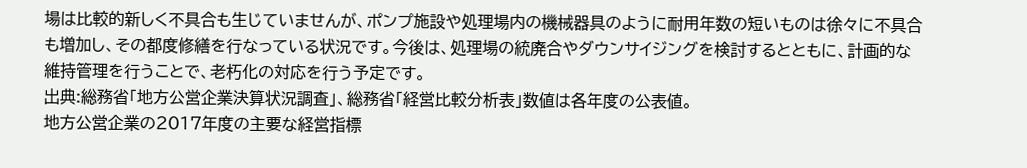場は比較的新しく不具合も生じていませんが、ポンプ施設や処理場内の機械器具のように耐用年数の短いものは徐々に不具合も増加し、その都度修繕を行なっている状況です。今後は、処理場の統廃合やダウンサイジングを検討するとともに、計画的な維持管理を行うことで、老朽化の対応を行う予定です。
出典:総務省「地方公営企業決算状況調査」、総務省「経営比較分析表」数値は各年度の公表値。
地方公営企業の2017年度の主要な経営指標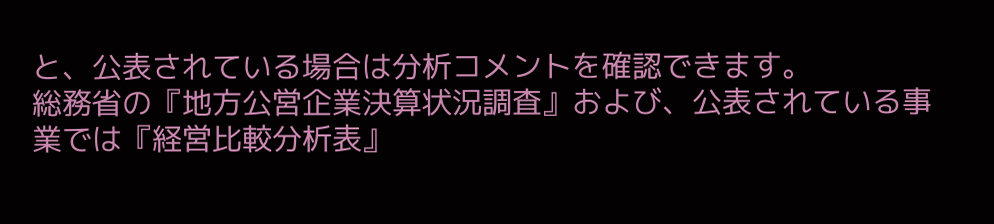と、公表されている場合は分析コメントを確認できます。
総務省の『地方公営企業決算状況調査』および、公表されている事業では『経営比較分析表』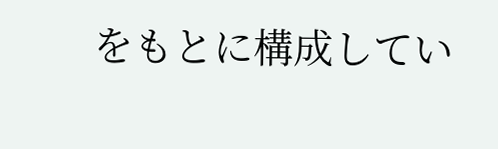をもとに構成してい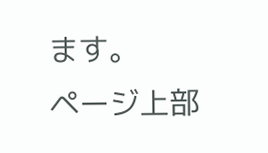ます。
ページ上部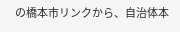の橋本市リンクから、自治体本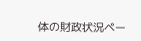体の財政状況ペー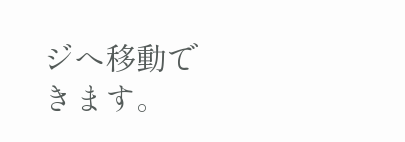ジへ移動できます。